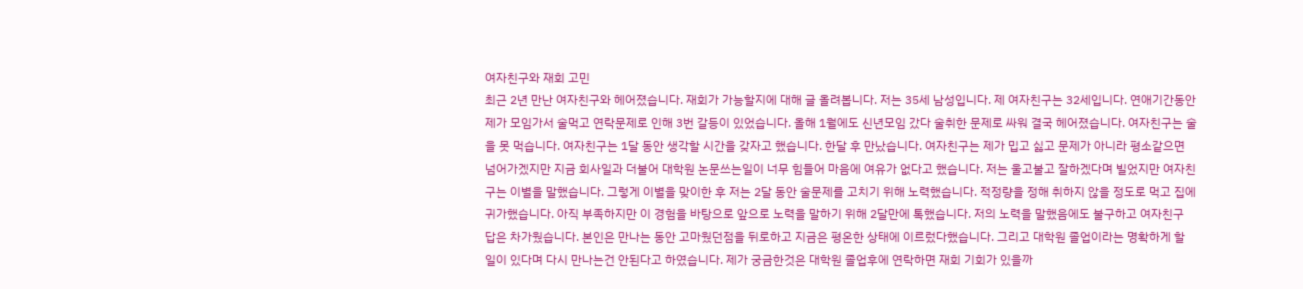여자친구와 재회 고민
최근 2년 만난 여자친구와 헤어졌습니다. 재회가 가능할지에 대해 글 올려봅니다. 저는 35세 남성입니다. 제 여자친구는 32세입니다. 연애기간동안 제가 모임가서 술먹고 연락문제로 인해 3번 갈등이 있었습니다. 올해 1월에도 신년모임 갔다 술취한 문제로 싸워 결국 헤어졌습니다. 여자친구는 술을 못 먹습니다. 여자친구는 1달 동안 생각할 시간을 갖자고 했습니다. 한달 후 만났습니다. 여자친구는 제가 밉고 싫고 문제가 아니라 평소같으면 넘어가겠지만 지금 회사일과 더불어 대학원 논문쓰는일이 너무 힘들어 마음에 여유가 없다고 했습니다. 저는 울고불고 잘하겠다며 빌었지만 여자친구는 이별을 말했습니다. 그렇게 이별을 맞이한 후 저는 2달 동안 술문제를 고치기 위해 노력했습니다. 적정량을 정해 취하지 않을 정도로 먹고 집에 귀가했습니다. 아직 부족하지만 이 경험을 바탕으로 앞으로 노력을 말하기 위해 2달만에 톡했습니다. 저의 노력을 말했음에도 불구하고 여자친구 답은 차가웠습니다. 본인은 만나는 동안 고마웠던점을 뒤로하고 지금은 평온한 상태에 이르렀다했습니다. 그리고 대학원 졸업이라는 명확하게 할 일이 있다며 다시 만나는건 안된다고 하였습니다. 제가 궁금한것은 대학원 졸업후에 연락하면 재회 기회가 있을까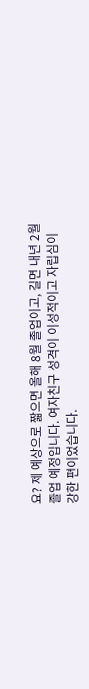요? 제 예상으로 짧으면 올해 8월 졸업이고, 길면 내년 2월 졸업 예정입니다. 여자친구 성격이 이성적이고 자립심이 강한 편이었습니다.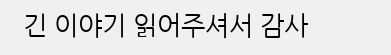긴 이야기 읽어주셔서 감사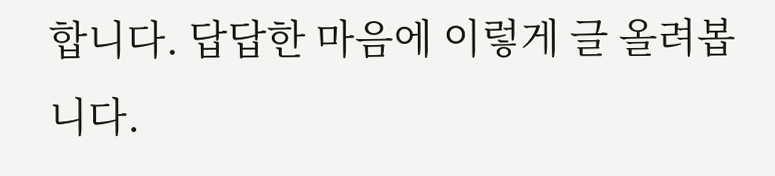합니다. 답답한 마음에 이렇게 글 올려봅니다.